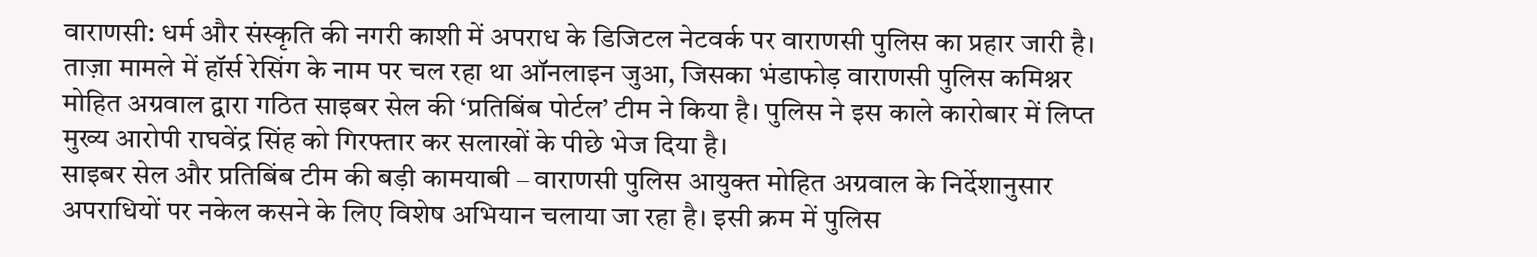वाराणसी: धर्म और संस्कृति की नगरी काशी में अपराध के डिजिटल नेटवर्क पर वाराणसी पुलिस का प्रहार जारी है। ताज़ा मामले में हॉर्स रेसिंग के नाम पर चल रहा था ऑनलाइन जुआ, जिसका भंडाफोड़ वाराणसी पुलिस कमिश्नर मोहित अग्रवाल द्वारा गठित साइबर सेल की ‘प्रतिबिंब पोर्टल’ टीम ने किया है। पुलिस ने इस काले कारोबार में लिप्त मुख्य आरोपी राघवेंद्र सिंह को गिरफ्तार कर सलाखों के पीछे भेज दिया है।
साइबर सेल और प्रतिबिंब टीम की बड़ी कामयाबी – वाराणसी पुलिस आयुक्त मोहित अग्रवाल के निर्देशानुसार अपराधियों पर नकेल कसने के लिए विशेष अभियान चलाया जा रहा है। इसी क्रम में पुलिस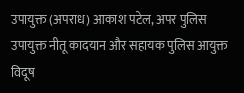उपायुक्त (अपराध) आकाश पटेल, अपर पुलिस उपायुक्त नीतू कादयान और सहायक पुलिस आयुक्त विदूष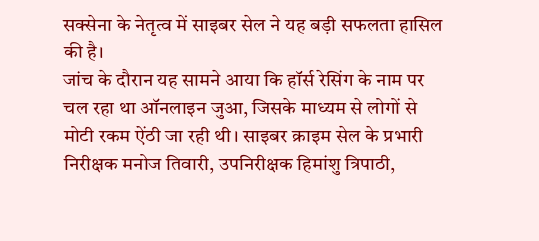सक्सेना के नेतृत्व में साइबर सेल ने यह बड़ी सफलता हासिल की है।
जांच के दौरान यह सामने आया कि हॉर्स रेसिंग के नाम पर चल रहा था ऑनलाइन जुआ, जिसके माध्यम से लोगों से मोटी रकम ऐंठी जा रही थी। साइबर क्राइम सेल के प्रभारी निरीक्षक मनोज तिवारी, उपनिरीक्षक हिमांशु त्रिपाठी,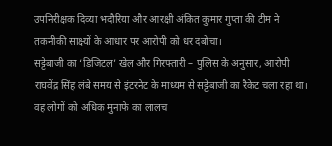उपनिरीक्षक दिव्या भदौरिया और आरक्षी अंकित कुमार गुप्ता की टीम ने तकनीकी साक्ष्यों के आधार पर आरोपी को धर दबोचा।
सट्टेबाजी का ‘डिजिटल’ खेल और गिरफ्तारी – पुलिस के अनुसार, आरोपी राघवेंद्र सिंह लंबे समय से इंटरनेट के माध्यम से सट्टेबाजी का रैकेट चला रहा था। वह लोगों को अधिक मुनाफे का लालच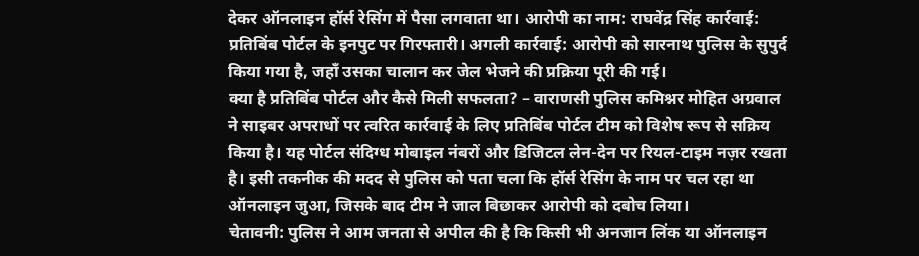देकर ऑनलाइन हॉर्स रेसिंग में पैसा लगवाता था। आरोपी का नाम: राघवेंद्र सिंह कार्रवाई: प्रतिबिंब पोर्टल के इनपुट पर गिरफ्तारी। अगली कार्रवाई: आरोपी को सारनाथ पुलिस के सुपुर्द किया गया है, जहाँ उसका चालान कर जेल भेजने की प्रक्रिया पूरी की गई।
क्या है प्रतिबिंब पोर्टल और कैसे मिली सफलता? – वाराणसी पुलिस कमिश्नर मोहित अग्रवाल ने साइबर अपराधों पर त्वरित कार्रवाई के लिए प्रतिबिंब पोर्टल टीम को विशेष रूप से सक्रिय किया है। यह पोर्टल संदिग्ध मोबाइल नंबरों और डिजिटल लेन-देन पर रियल-टाइम नज़र रखता है। इसी तकनीक की मदद से पुलिस को पता चला कि हॉर्स रेसिंग के नाम पर चल रहा था ऑनलाइन जुआ, जिसके बाद टीम ने जाल बिछाकर आरोपी को दबोच लिया।
चेतावनी: पुलिस ने आम जनता से अपील की है कि किसी भी अनजान लिंक या ऑनलाइन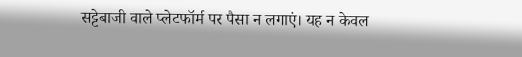सट्टेबाजी वाले प्लेटफॉर्म पर पैसा न लगाएं। यह न केवल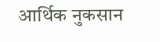आर्थिक नुकसान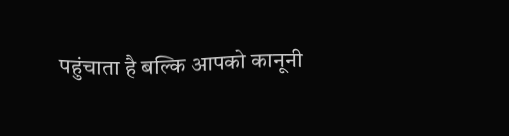पहुंचाता है बल्कि आपको कानूनी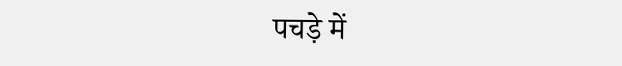पचड़े में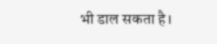भी डाल सकता है।